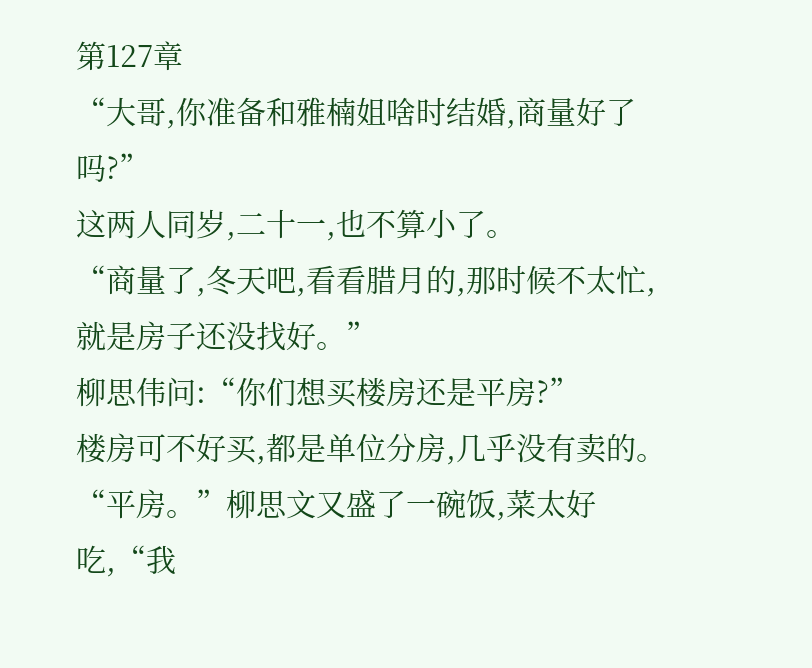第127章
“大哥,你准备和雅楠姐啥时结婚,商量好了吗?”
这两人同岁,二十一,也不算小了。
“商量了,冬天吧,看看腊月的,那时候不太忙,就是房子还没找好。”
柳思伟问:“你们想买楼房还是平房?”
楼房可不好买,都是单位分房,几乎没有卖的。
“平房。”柳思文又盛了一碗饭,菜太好吃,“我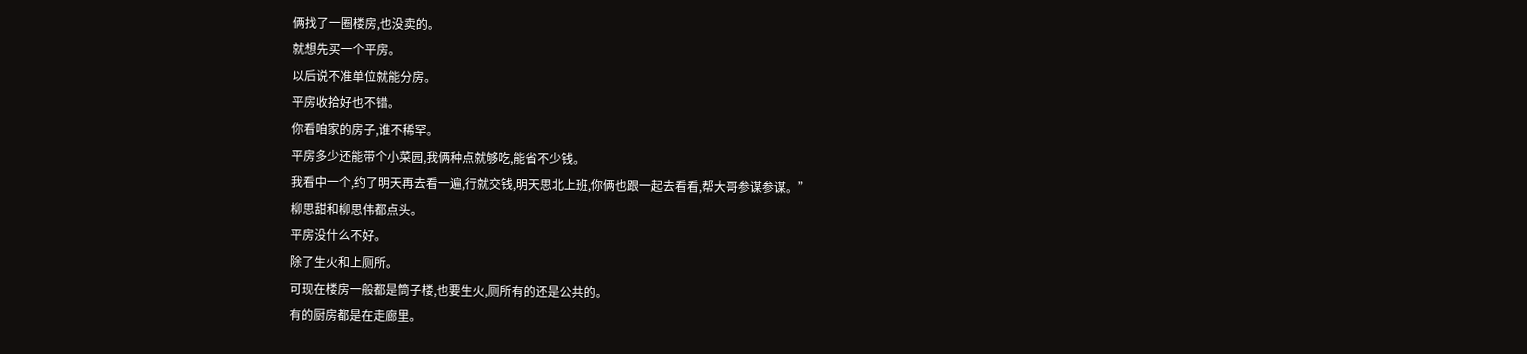俩找了一圈楼房,也没卖的。
就想先买一个平房。
以后说不准单位就能分房。
平房收拾好也不错。
你看咱家的房子,谁不稀罕。
平房多少还能带个小菜园,我俩种点就够吃,能省不少钱。
我看中一个,约了明天再去看一遍,行就交钱,明天思北上班,你俩也跟一起去看看,帮大哥参谋参谋。”
柳思甜和柳思伟都点头。
平房没什么不好。
除了生火和上厕所。
可现在楼房一般都是筒子楼,也要生火,厕所有的还是公共的。
有的厨房都是在走廊里。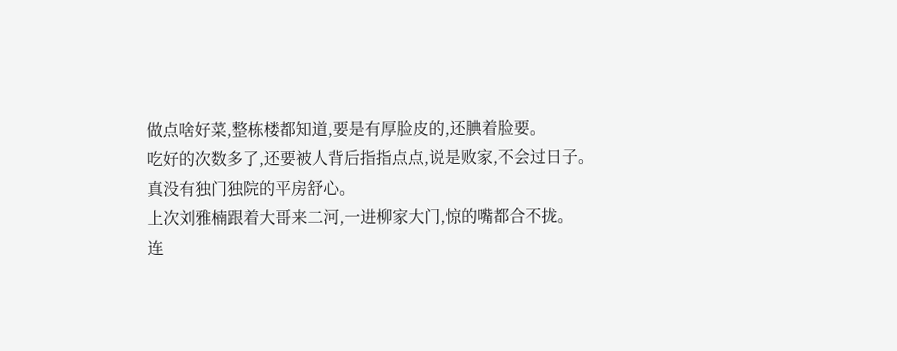做点啥好菜,整栋楼都知道,要是有厚脸皮的,还腆着脸要。
吃好的次数多了,还要被人背后指指点点,说是败家,不会过日子。
真没有独门独院的平房舒心。
上次刘雅楠跟着大哥来二河,一进柳家大门,惊的嘴都合不拢。
连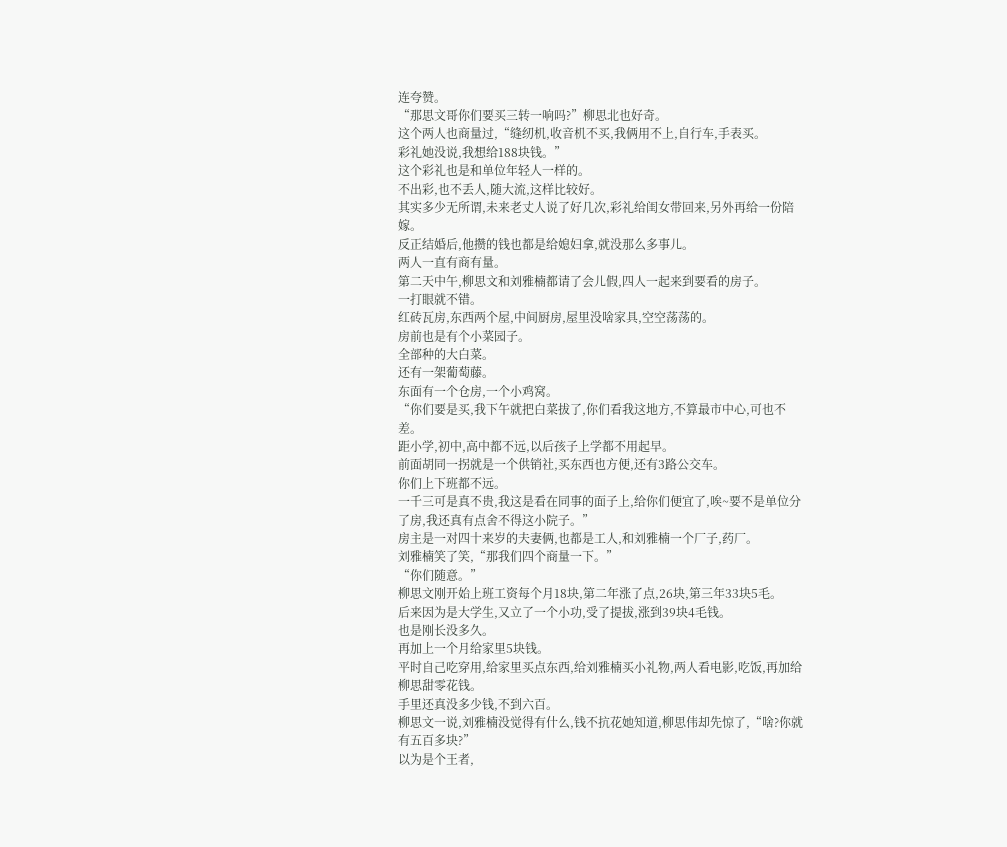连夸赞。
“那思文哥你们要买三转一响吗?”柳思北也好奇。
这个两人也商量过,“缝纫机,收音机不买,我俩用不上,自行车,手表买。
彩礼她没说,我想给188块钱。”
这个彩礼也是和单位年轻人一样的。
不出彩,也不丢人,随大流,这样比较好。
其实多少无所谓,未来老丈人说了好几次,彩礼给闺女带回来,另外再给一份陪嫁。
反正结婚后,他攒的钱也都是给媳妇拿,就没那么多事儿。
两人一直有商有量。
第二天中午,柳思文和刘雅楠都请了会儿假,四人一起来到要看的房子。
一打眼就不错。
红砖瓦房,东西两个屋,中间厨房,屋里没啥家具,空空荡荡的。
房前也是有个小菜园子。
全部种的大白菜。
还有一架葡萄藤。
东面有一个仓房,一个小鸡窝。
“你们要是买,我下午就把白菜拔了,你们看我这地方,不算最市中心,可也不差。
距小学,初中,高中都不远,以后孩子上学都不用起早。
前面胡同一拐就是一个供销社,买东西也方便,还有3路公交车。
你们上下班都不远。
一千三可是真不贵,我这是看在同事的面子上,给你们便宜了,唉~要不是单位分了房,我还真有点舍不得这小院子。”
房主是一对四十来岁的夫妻俩,也都是工人,和刘雅楠一个厂子,药厂。
刘雅楠笑了笑,“那我们四个商量一下。”
“你们随意。”
柳思文刚开始上班工资每个月18块,第二年涨了点,26块,第三年33块5毛。
后来因为是大学生,又立了一个小功,受了提拔,涨到39块4毛钱。
也是刚长没多久。
再加上一个月给家里5块钱。
平时自己吃穿用,给家里买点东西,给刘雅楠买小礼物,两人看电影,吃饭,再加给柳思甜零花钱。
手里还真没多少钱,不到六百。
柳思文一说,刘雅楠没觉得有什么,钱不抗花她知道,柳思伟却先惊了,“啥?你就有五百多块?”
以为是个王者,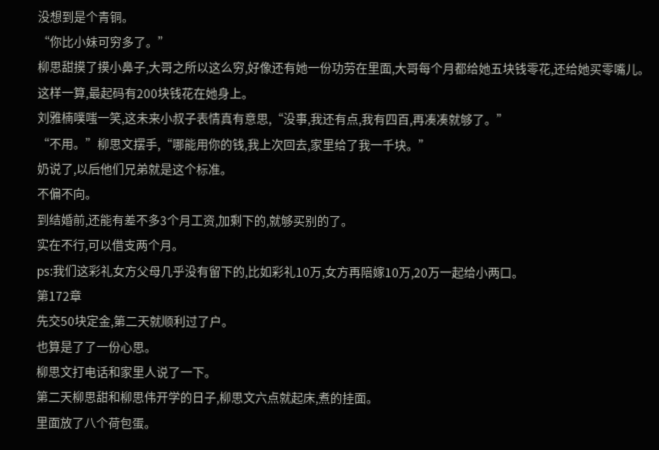没想到是个青铜。
“你比小妹可穷多了。”
柳思甜摸了摸小鼻子,大哥之所以这么穷,好像还有她一份功劳在里面,大哥每个月都给她五块钱零花,还给她买零嘴儿。
这样一算,最起码有200块钱花在她身上。
刘雅楠噗嗤一笑,这未来小叔子表情真有意思,“没事,我还有点,我有四百,再凑凑就够了。”
“不用。”柳思文摆手,“哪能用你的钱,我上次回去,家里给了我一千块。”
奶说了,以后他们兄弟就是这个标准。
不偏不向。
到结婚前,还能有差不多3个月工资,加剩下的,就够买别的了。
实在不行,可以借支两个月。
ps:我们这彩礼女方父母几乎没有留下的,比如彩礼10万,女方再陪嫁10万,20万一起给小两口。
第172章
先交50块定金,第二天就顺利过了户。
也算是了了一份心思。
柳思文打电话和家里人说了一下。
第二天柳思甜和柳思伟开学的日子,柳思文六点就起床,煮的挂面。
里面放了八个荷包蛋。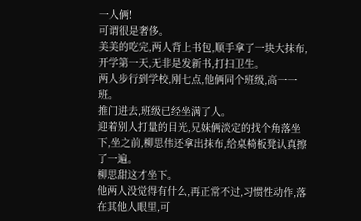一人俩!
可谓很是奢侈。
美美的吃完,两人背上书包,顺手拿了一块大抹布,开学第一天,无非是发新书,打扫卫生。
两人步行到学校,刚七点,他俩同个班级,高一一班。
推门进去,班级已经坐满了人。
迎着别人打量的目光,兄妹俩淡定的找个角落坐下,坐之前,柳思伟还拿出抹布,给桌椅板凳认真擦了一遍。
柳思甜这才坐下。
他两人没觉得有什么,再正常不过,习惯性动作,落在其他人眼里,可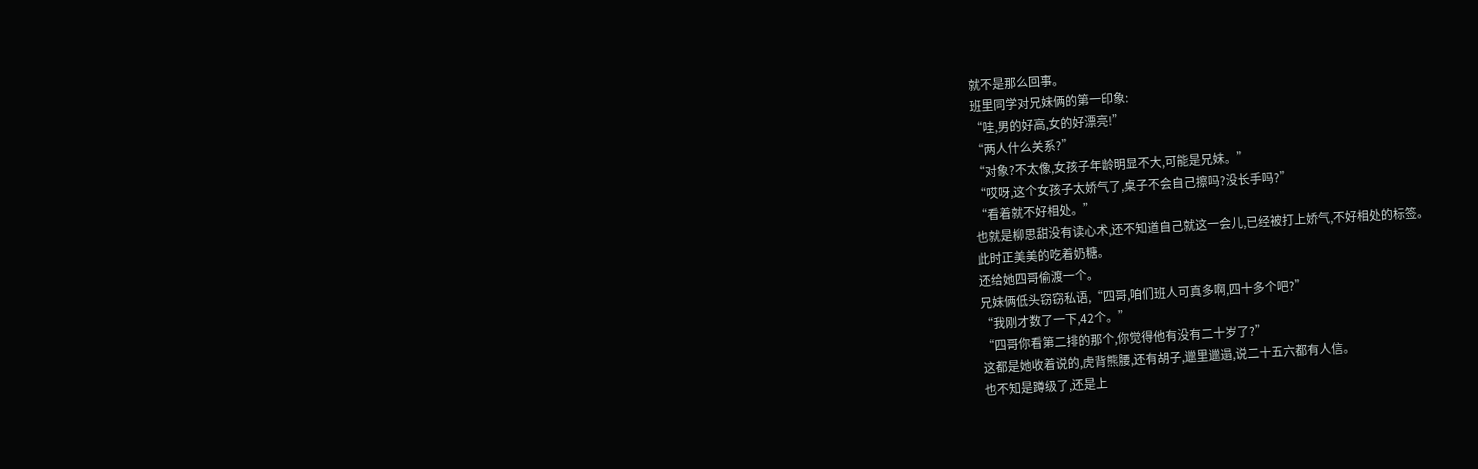就不是那么回事。
班里同学对兄妹俩的第一印象:
“哇,男的好高,女的好漂亮!”
“两人什么关系?”
“对象?不太像,女孩子年龄明显不大,可能是兄妹。”
“哎呀,这个女孩子太娇气了,桌子不会自己擦吗?没长手吗?”
“看着就不好相处。”
也就是柳思甜没有读心术,还不知道自己就这一会儿,已经被打上娇气,不好相处的标签。
此时正美美的吃着奶糖。
还给她四哥偷渡一个。
兄妹俩低头窃窃私语,“四哥,咱们班人可真多啊,四十多个吧?”
“我刚才数了一下,42个。”
“四哥你看第二排的那个,你觉得他有没有二十岁了?”
这都是她收着说的,虎背熊腰,还有胡子,邋里邋遢,说二十五六都有人信。
也不知是蹲级了,还是上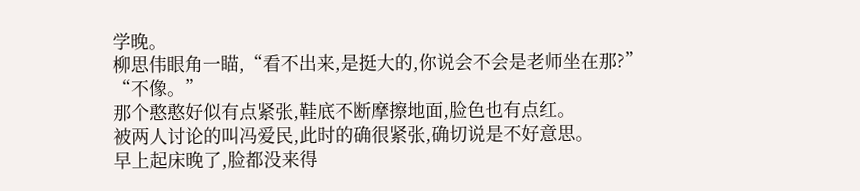学晚。
柳思伟眼角一瞄,“看不出来,是挺大的,你说会不会是老师坐在那?”
“不像。”
那个憨憨好似有点紧张,鞋底不断摩擦地面,脸色也有点红。
被两人讨论的叫冯爱民,此时的确很紧张,确切说是不好意思。
早上起床晚了,脸都没来得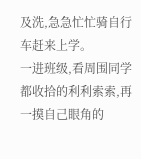及洗,急急忙忙骑自行车赶来上学。
一进班级,看周围同学都收拾的利利索索,再一摸自己眼角的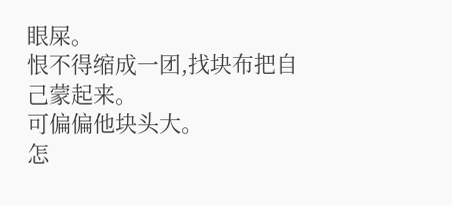眼屎。
恨不得缩成一团,找块布把自己蒙起来。
可偏偏他块头大。
怎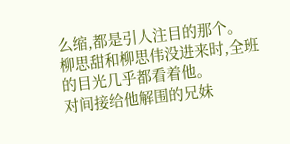么缩,都是引人注目的那个。
柳思甜和柳思伟没进来时,全班的目光几乎都看着他。
对间接给他解围的兄妹